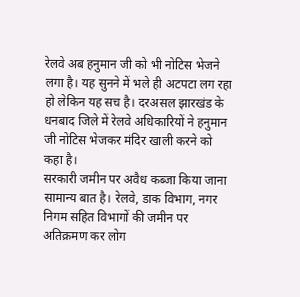रेलवे अब हनुमान जी को भी नोटिस भेजने लगा है। यह सुनने में भले ही अटपटा लग रहा हो लेकिन यह सच है। दरअसल झारखंड के धनबाद जिले में रेलवे अधिकारियों ने हनुमान जी नोटिस भेजकर मंदिर खाली करने को कहा है।
सरकारी जमीन पर अवैध कब्जा किया जाना सामान्य बात है। रेलवे, डाक विभाग, नगर निगम सहित विभागों की जमीन पर अतिक्रमण कर लोग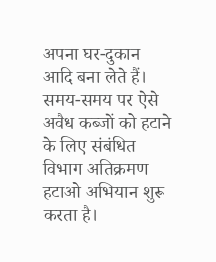अपना घर-दुकान आदि बना लेते हैं। समय-समय पर ऐसे अवैध कब्जों को हटाने के लिए संबंधित विभाग अतिक्रमण हटाओ अभियान शुरू करता है।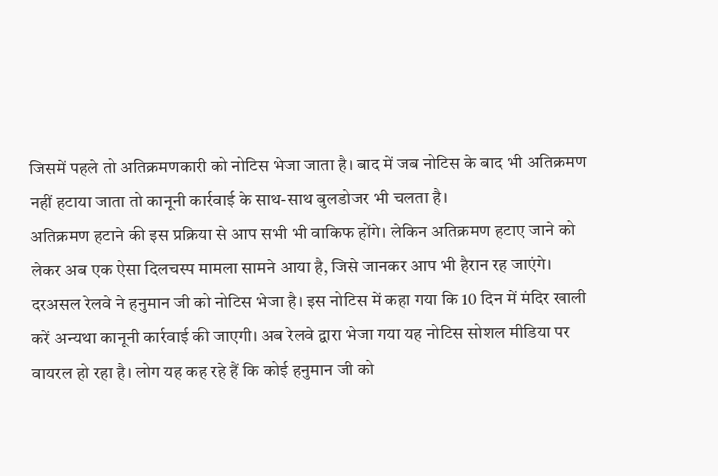जिसमें पहले तो अतिक्रमणकारी को नोटिस भेजा जाता है। बाद में जब नोटिस के बाद भी अतिक्रमण नहीं हटाया जाता तो कानूनी कार्रवाई के साथ-साथ बुलडोजर भी चलता है।
अतिक्रमण हटाने की इस प्रक्रिया से आप सभी भी वाकिफ होंगे। लेकिन अतिक्रमण हटाए जाने को लेकर अब एक ऐसा दिलचस्प मामला सामने आया है, जिसे जानकर आप भी हैरान रह जाएंगे। दरअसल रेलवे ने हनुमान जी को नोटिस भेजा है। इस नोटिस में कहा गया कि 10 दिन में मंदिर खाली करें अन्यथा कानूनी कार्रवाई की जाएगी। अब रेलवे द्वारा भेजा गया यह नोटिस सोशल मीडिया पर वायरल हो रहा है। लोग यह कह रहे हैं कि कोई हनुमान जी को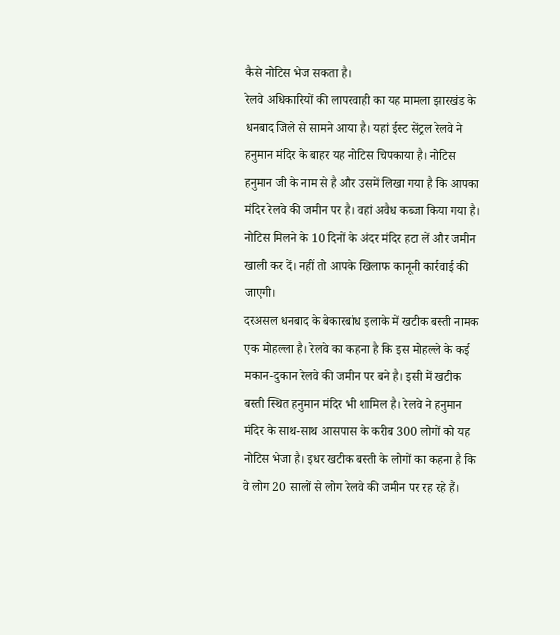कैसे नोटिस भेज सकता है।
रेलवे अधिकारियों की लापरवाही का यह मामला झारखंड के धनबाद जिले से सामने आया है। यहां ईस्ट सेंट्रल रेलवे ने हनुमान मंदिर के बाहर यह नोटिस चिपकाया है। नोटिस हनुमान जी के नाम से है और उसमें लिखा गया है कि आपका मंदिर रेलवे की जमीन पर है। वहां अवैध कब्जा किया गया है। नोटिस मिलने के 10 दिनों के अंदर मंदिर हटा लें और जमीन खाली कर दें। नहीं तो आपके खिलाफ कानूनी कार्रवाई की जाएगी।
दरअसल धनबाद के बेकारबांध इलाके में खटीक बस्ती नामक एक मोहल्ला है। रेलवे का कहना है कि इस मोहल्ले के कई मकान-दुकान रेलवे की जमीन पर बने है। इसी में खटीक बस्ती स्थित हनुमान मंदिर भी शामिल है। रेलवे ने हनुमान मंदिर के साथ-साथ आसपास के करीब 300 लोगों को यह नोटिस भेजा है। इधर खटीक बस्ती के लोगों का कहना है कि वे लोग 20 सालों से लोग रेलवे की जमीन पर रह रहे हैं।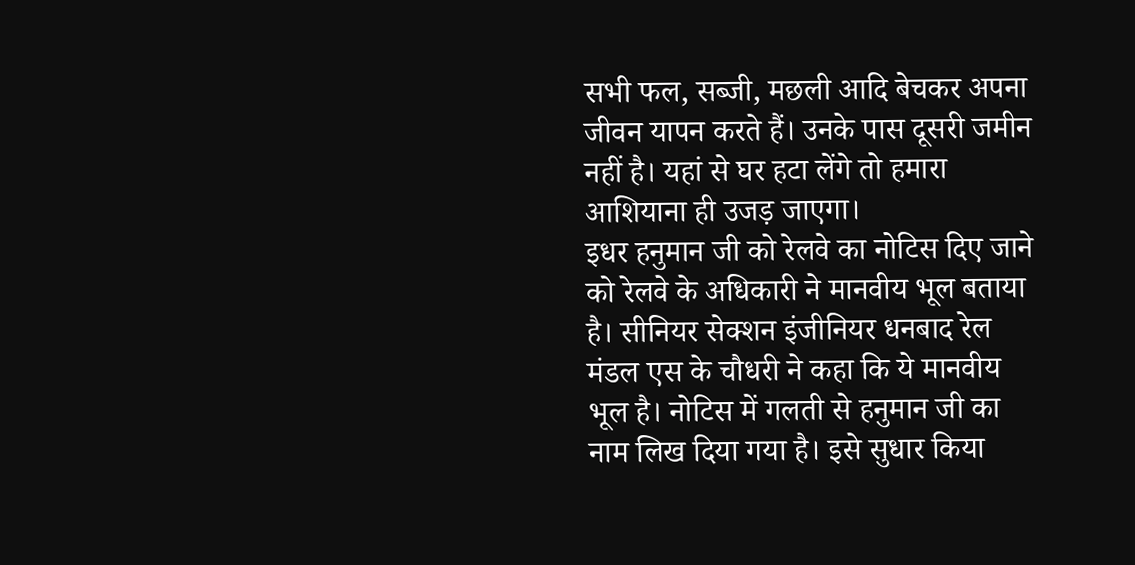सभी फल, सब्जी, मछली आदि बेचकर अपना जीवन यापन करते हैं। उनके पास दूसरी जमीन नहीं है। यहां से घर हटा लेंगे तो हमारा आशियाना ही उजड़ जाएगा।
इधर हनुमान जी को रेलवे का नोटिस दिए जाने को रेलवे के अधिकारी ने मानवीय भूल बताया है। सीनियर सेक्शन इंजीनियर धनबाद रेल मंडल एस के चौधरी ने कहा कि ये मानवीय भूल है। नोटिस में गलती से हनुमान जी का नाम लिख दिया गया है। इसे सुधार किया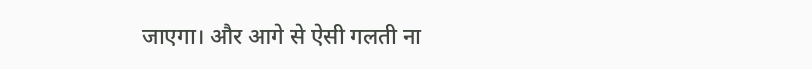जाएगा। और आगे से ऐसी गलती ना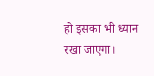हो इसका भी ध्यान रखा जाएगा।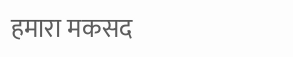हमारा मकसद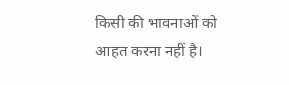किसी की भावनाओं को आहत करना नहीं है।